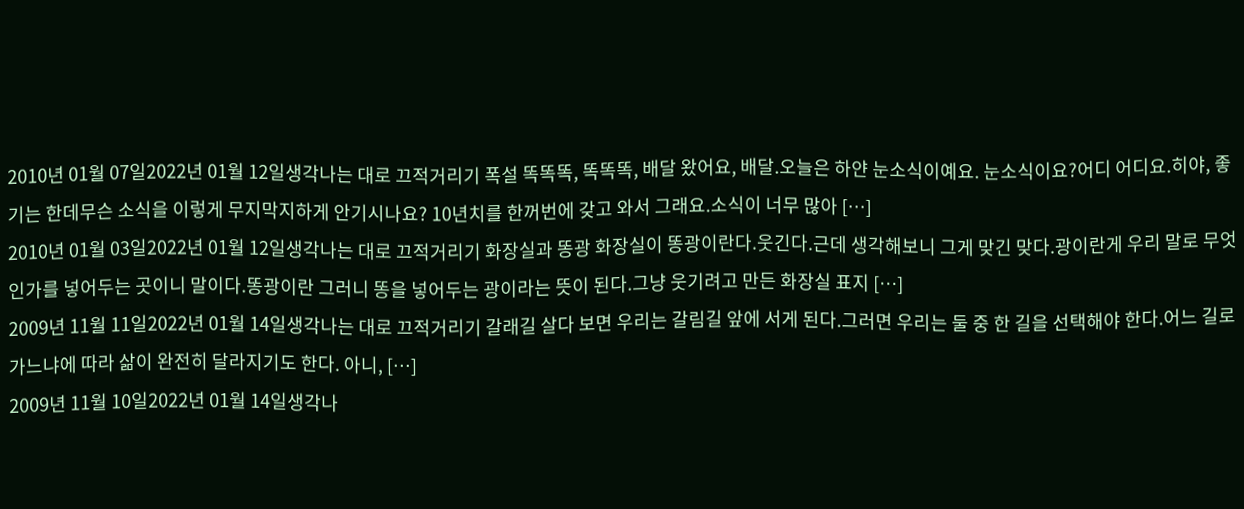2010년 01월 07일2022년 01월 12일생각나는 대로 끄적거리기 폭설 똑똑똑, 똑똑똑, 배달 왔어요, 배달.오늘은 하얀 눈소식이예요. 눈소식이요?어디 어디요.히야, 좋기는 한데무슨 소식을 이렇게 무지막지하게 안기시나요? 10년치를 한꺼번에 갖고 와서 그래요.소식이 너무 많아 […]
2010년 01월 03일2022년 01월 12일생각나는 대로 끄적거리기 화장실과 똥광 화장실이 똥광이란다.웃긴다.근데 생각해보니 그게 맞긴 맞다.광이란게 우리 말로 무엇인가를 넣어두는 곳이니 말이다.똥광이란 그러니 똥을 넣어두는 광이라는 뜻이 된다.그냥 웃기려고 만든 화장실 표지 […]
2009년 11월 11일2022년 01월 14일생각나는 대로 끄적거리기 갈래길 살다 보면 우리는 갈림길 앞에 서게 된다.그러면 우리는 둘 중 한 길을 선택해야 한다.어느 길로 가느냐에 따라 삶이 완전히 달라지기도 한다. 아니, […]
2009년 11월 10일2022년 01월 14일생각나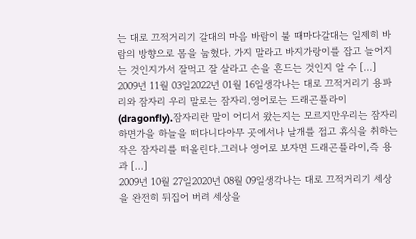는 대로 끄적거리기 갈대의 마음 바람이 불 때마다갈대는 일제히 바람의 방향으로 몸을 눕혔다. 가지 말라고 바지가랑이를 잡고 늘어지는 것인지가서 잘먹고 잘 살라고 손을 흔드는 것인지 알 수 […]
2009년 11월 03일2022년 01월 16일생각나는 대로 끄적거리기 용파리와 잠자리 우리 말로는 잠자리.영어로는 드래곤플라이(dragonfly).잠자리란 말이 어디서 왔는지는 모르지만우리는 잠자리하면가을 하늘을 떠다니다아무 곳에서나 날개를 접고 휴식을 취하는작은 잠자리를 떠올린다.그러나 영어로 보자면 드래곤플라이,즉 용과 […]
2009년 10월 27일2020년 08월 09일생각나는 대로 끄적거리기 세상을 완전히 뒤집어 버려 세상을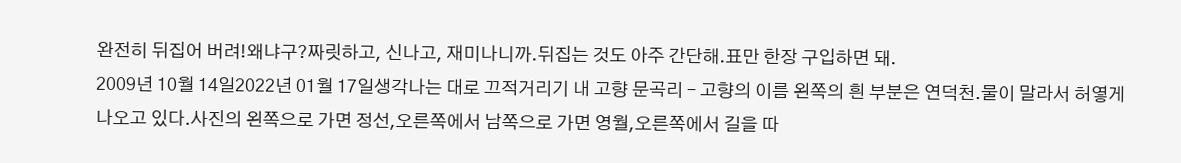완전히 뒤집어 버려!왜냐구?짜릿하고, 신나고, 재미나니까.뒤집는 것도 아주 간단해.표만 한장 구입하면 돼.
2009년 10월 14일2022년 01월 17일생각나는 대로 끄적거리기 내 고향 문곡리 – 고향의 이름 왼쪽의 흰 부분은 연덕천.물이 말라서 허옇게 나오고 있다.사진의 왼쪽으로 가면 정선,오른쪽에서 남쪽으로 가면 영월,오른쪽에서 길을 따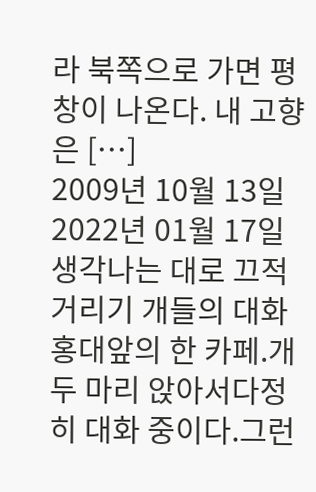라 북쪽으로 가면 평창이 나온다. 내 고향은 […]
2009년 10월 13일2022년 01월 17일생각나는 대로 끄적거리기 개들의 대화 홍대앞의 한 카페.개 두 마리 앉아서다정히 대화 중이다.그런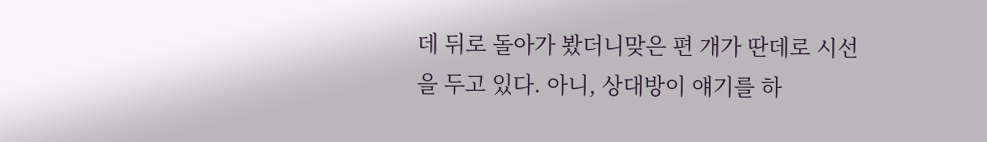데 뒤로 돌아가 봤더니맞은 편 개가 딴데로 시선을 두고 있다. 아니, 상대방이 얘기를 하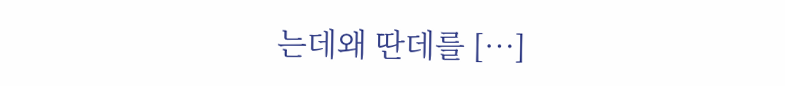는데왜 딴데를 […]